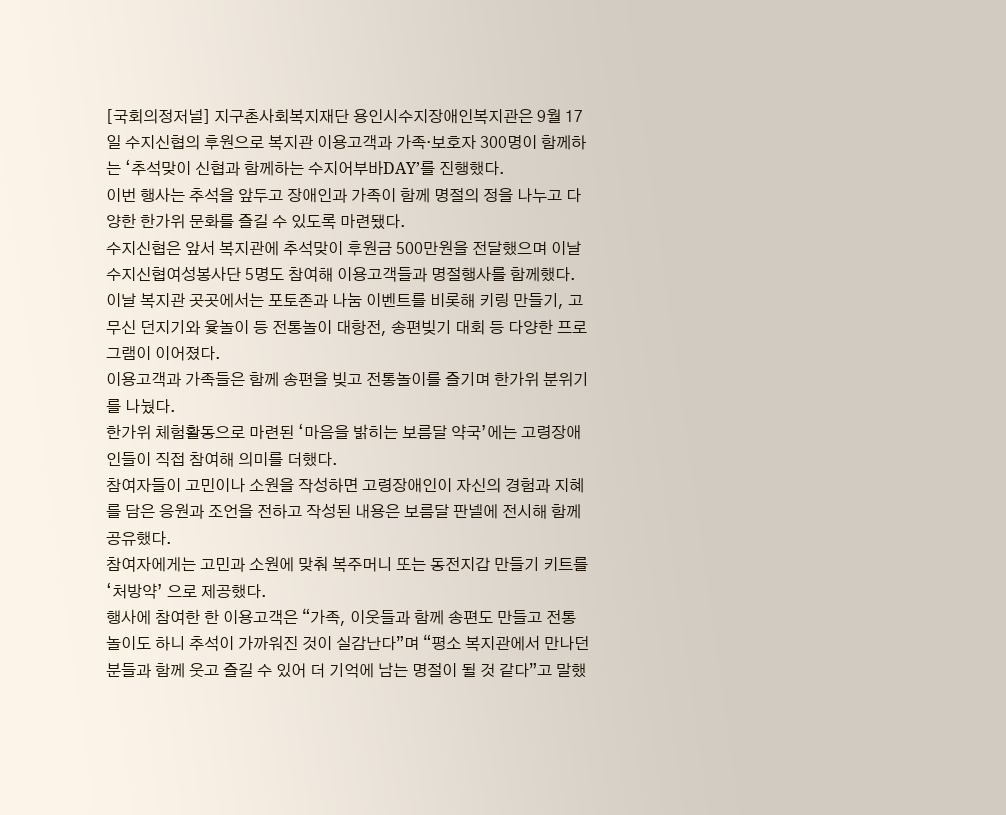[국회의정저널] 지구촌사회복지재단 용인시수지장애인복지관은 9월 17일 수지신협의 후원으로 복지관 이용고객과 가족·보호자 300명이 함께하는 ‘추석맞이 신협과 함께하는 수지어부바DAY’를 진행했다.
이번 행사는 추석을 앞두고 장애인과 가족이 함께 명절의 정을 나누고 다양한 한가위 문화를 즐길 수 있도록 마련됐다.
수지신협은 앞서 복지관에 추석맞이 후원금 500만원을 전달했으며 이날 수지신협여성봉사단 5명도 참여해 이용고객들과 명절행사를 함께했다.
이날 복지관 곳곳에서는 포토존과 나눔 이벤트를 비롯해 키링 만들기, 고무신 던지기와 윷놀이 등 전통놀이 대항전, 송편빚기 대회 등 다양한 프로그램이 이어졌다.
이용고객과 가족들은 함께 송편을 빚고 전통놀이를 즐기며 한가위 분위기를 나눴다.
한가위 체험활동으로 마련된 ‘마음을 밝히는 보름달 약국’에는 고령장애인들이 직접 참여해 의미를 더했다.
참여자들이 고민이나 소원을 작성하면 고령장애인이 자신의 경험과 지혜를 담은 응원과 조언을 전하고 작성된 내용은 보름달 판넬에 전시해 함께 공유했다.
참여자에게는 고민과 소원에 맞춰 복주머니 또는 동전지갑 만들기 키트를 ‘처방약’ 으로 제공했다.
행사에 참여한 한 이용고객은 “가족, 이웃들과 함께 송편도 만들고 전통놀이도 하니 추석이 가까워진 것이 실감난다”며 “평소 복지관에서 만나던 분들과 함께 웃고 즐길 수 있어 더 기억에 남는 명절이 될 것 같다”고 말했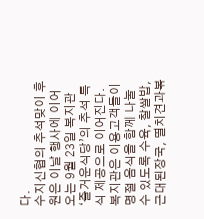다.
수지신협의 추석맞이 후원은 이날 행사에 이어 오는 9월 23일 복지관 ‘즐거운식당’의 추석 특식 제공으로 이어진다.
복지관은 이용고객들이 명절 음식을 함께 나눌 수 있도록 수육, 찰쌀밥, 근대된장국, 멸치견과볶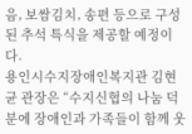음, 보쌈김치, 송편 등으로 구성된 추석 특식을 제공할 예정이다.
용인시수지장애인복지관 김현균 관장은 “수지신협의 나눔 덕분에 장애인과 가족들이 함께 웃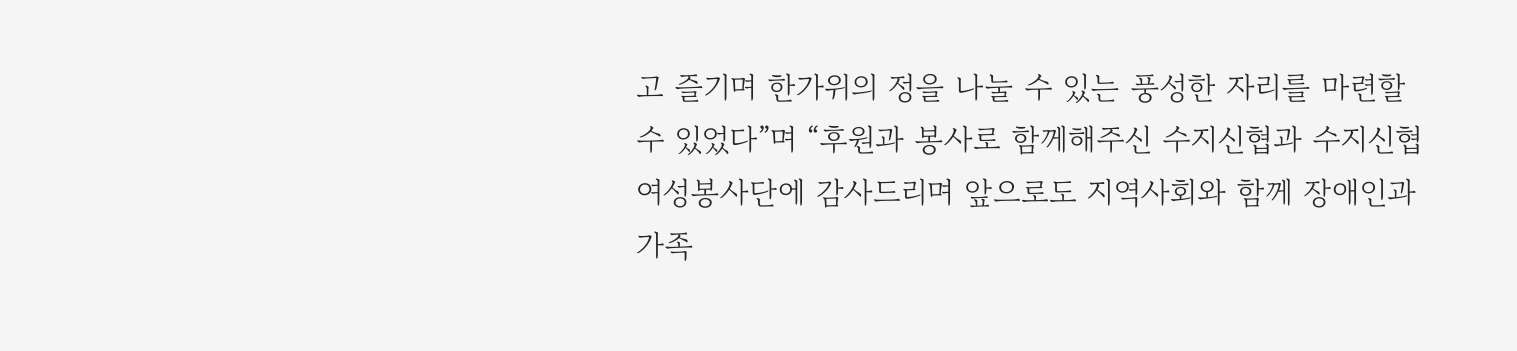고 즐기며 한가위의 정을 나눌 수 있는 풍성한 자리를 마련할 수 있었다”며 “후원과 봉사로 함께해주신 수지신협과 수지신협여성봉사단에 감사드리며 앞으로도 지역사회와 함께 장애인과 가족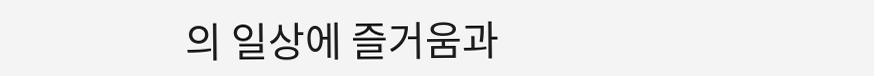의 일상에 즐거움과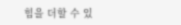힘을 더할 수 있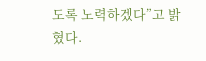도록 노력하겠다”고 밝혔다.